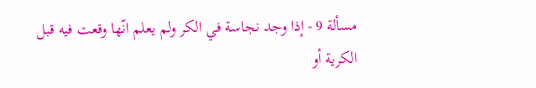مسألة 9 - إذا وجد نجاسة في الكر ولم يعلم انّها وقعت فيه قبل الكرية أو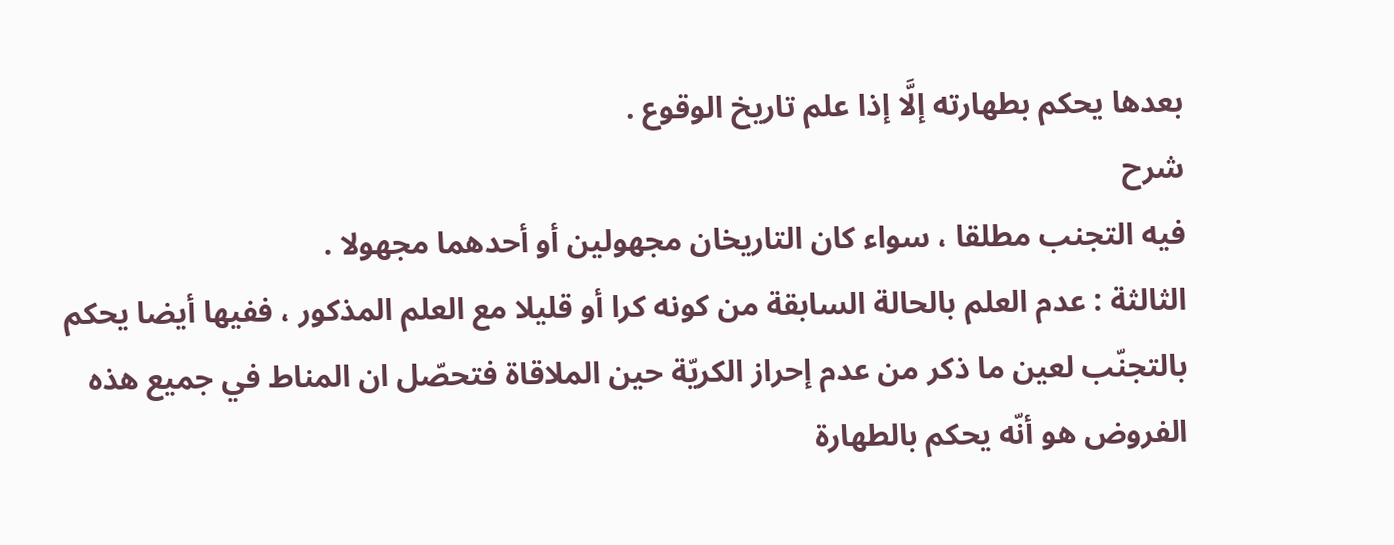بعدها يحكم بطهارته إلَّا إذا علم تاريخ الوقوع .
شرح
فيه التجنب مطلقا ، سواء كان التاريخان مجهولين أو أحدهما مجهولا .
الثالثة : عدم العلم بالحالة السابقة من كونه كرا أو قليلا مع العلم المذكور ، ففيها أيضا يحكم بالتجنّب لعين ما ذكر من عدم إحراز الكريّة حين الملاقاة فتحصّل ان المناط في جميع هذه الفروض هو أنّه يحكم بالطهارة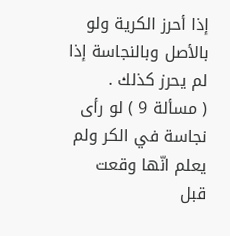إذا أحرز الكرية ولو بالأصل وبالنجاسة إذا لم يحرز كذلك .
( مسألة 9 ) لو رأى نجاسة في الكر ولم يعلم انّها وقعت قبل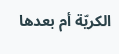الكريّة أم بعدها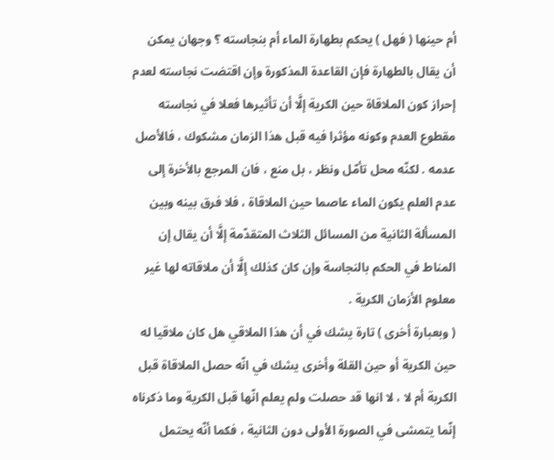أم حينها ( فهل ) يحكم بطهارة الماء أم بنجاسته ؟ وجهان يمكن أن يقال بالطهارة فإن القاعدة المذكورة وإن اقتضت نجاسته لعدم إحراز كون الملاقاة حين الكرية إلَّا أن تأثيرها فعلا في نجاسته مقطوع العدم وكونه مؤثرا فيه قبل هذا الزمان مشكوك ، فالأصل عدمه . لكنّه محل تأمّل ونظر ، بل منع ، فان المرجع بالأخرة إلى عدم العلم يكون الماء عاصما حين الملاقاة ، فلا فرق بينه وبين المسألة الثانية من المسائل الثلاث المتقدّمة إلَّا أن يقال إن المناط في الحكم بالنجاسة وإن كان كذلك إلَّا أن ملاقاته لها غير معلوم الأزمان الكرية .
( وبعبارة أخرى ) تارة يشك في أن هذا الملاقي هل كان ملاقيا له حين الكرية أو حين القلة وأخرى يشك في انّه حصل الملاقاة قبل الكرية أم لا ، لا انها قد حصلت ولم يعلم انّها قبل الكرية وما ذكرناه إنّما يتمشى في الصورة الأولى دون الثانية ، فكما أنّه يحتمل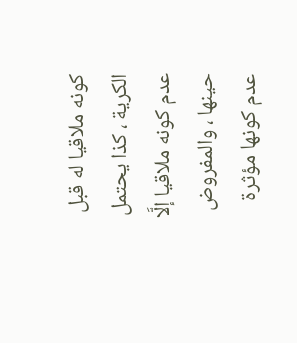كونه ملاقيا له قبل الكرية ، كذا يحتمل عدم كونه ملاقيا إلَّا حينها ، والمفروض عدم كونها مؤثرة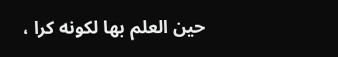حين العلم بها لكونه كرا ،